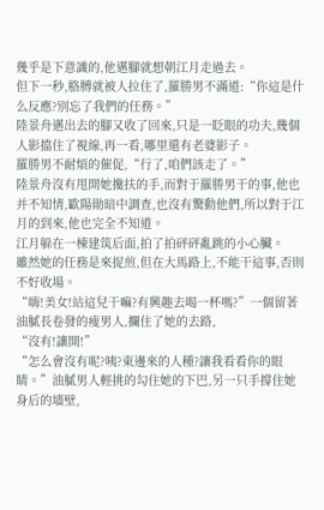幾乎是下意識的,他邁腳就想朝江月走過去。
但下一秒,胳膊就被人拉住了,羅勝男不滿道:“你這是什么反應?別忘了我們的任務。”
陸景舟邁出去的腳又收了回來,只是一眨眼的功夫,幾個人影擋住了視線,再一看,哪里還有老婆影子。
羅勝男不耐煩的催促,“行了,咱們該走了。”
陸景舟沒有甩開她攙扶的手,而對于羅勝男干的事,他也并不知情,歐陽勛暗中調查,也沒有驚動他們,所以對于江月的到來,他也完全不知道。
江月躲在一棟建筑后面,拍了拍砰砰亂跳的小心臟。
雖然她的任務是來捉煎,但在大馬路上,不能干這事,否則不好收場。
“嗨!美女!站這兒干嘛?有興趣去喝一杯嗎?”一個留著油膩長卷發的瘦男人,攔住了她的去路,
“沒有!讓開!”
“怎么會沒有呢?咦?東邊來的人種?讓我看看你的眼睛。”油膩男人輕挑的勾住她的下巴,另一只手撐住她身后的墻壁,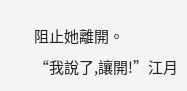阻止她離開。
“我說了,讓開!”江月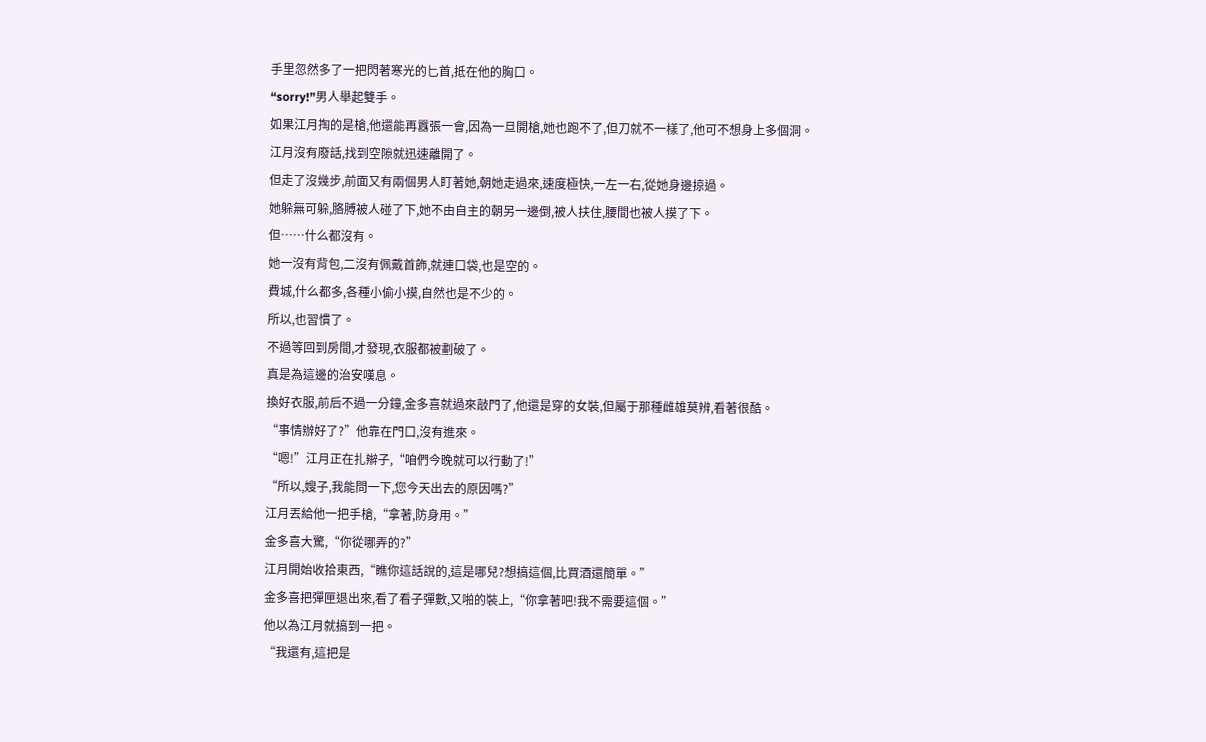手里忽然多了一把閃著寒光的匕首,抵在他的胸口。
“sorry!”男人舉起雙手。
如果江月掏的是槍,他還能再囂張一會,因為一旦開槍,她也跑不了,但刀就不一樣了,他可不想身上多個洞。
江月沒有廢話,找到空隙就迅速離開了。
但走了沒幾步,前面又有兩個男人盯著她,朝她走過來,速度極快,一左一右,從她身邊掠過。
她躲無可躲,胳膊被人碰了下,她不由自主的朝另一邊倒,被人扶住,腰間也被人摸了下。
但……什么都沒有。
她一沒有背包,二沒有佩戴首飾,就連口袋,也是空的。
費城,什么都多,各種小偷小摸,自然也是不少的。
所以,也習慣了。
不過等回到房間,才發現,衣服都被劃破了。
真是為這邊的治安嘆息。
換好衣服,前后不過一分鐘,金多喜就過來敲門了,他還是穿的女裝,但屬于那種雌雄莫辨,看著很酷。
“事情辦好了?”他靠在門口,沒有進來。
“嗯!”江月正在扎辮子,“咱們今晚就可以行動了!”
“所以,嫂子,我能問一下,您今天出去的原因嗎?”
江月丟給他一把手槍,“拿著,防身用。”
金多喜大驚,“你從哪弄的?”
江月開始收拾東西,“瞧你這話說的,這是哪兒?想搞這個,比買酒還簡單。”
金多喜把彈匣退出來,看了看子彈數,又啪的裝上,“你拿著吧!我不需要這個。”
他以為江月就搞到一把。
“我還有,這把是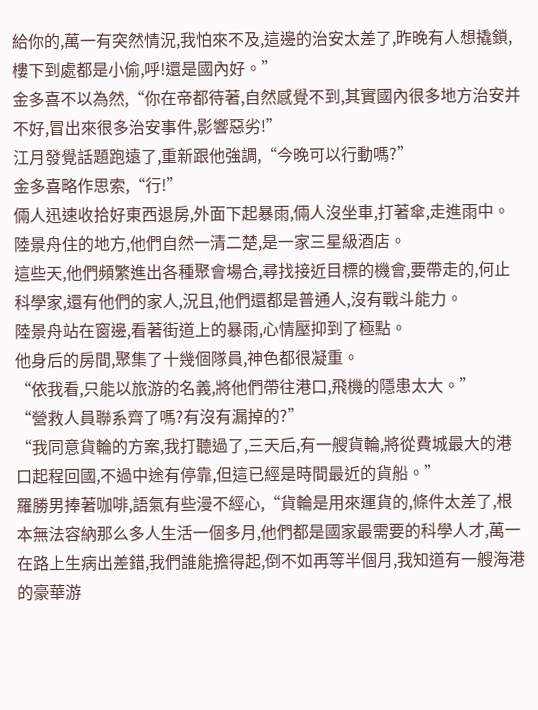給你的,萬一有突然情況,我怕來不及,這邊的治安太差了,昨晚有人想撬鎖,樓下到處都是小偷,呼!還是國內好。”
金多喜不以為然,“你在帝都待著,自然感覺不到,其實國內很多地方治安并不好,冒出來很多治安事件,影響惡劣!”
江月發覺話題跑遠了,重新跟他強調,“今晚可以行動嗎?”
金多喜略作思索,“行!”
倆人迅速收拾好東西退房,外面下起暴雨,倆人沒坐車,打著傘,走進雨中。
陸景舟住的地方,他們自然一清二楚,是一家三星級酒店。
這些天,他們頻繁進出各種聚會場合,尋找接近目標的機會,要帶走的,何止科學家,還有他們的家人,況且,他們還都是普通人,沒有戰斗能力。
陸景舟站在窗邊,看著街道上的暴雨,心情壓抑到了極點。
他身后的房間,聚集了十幾個隊員,神色都很凝重。
“依我看,只能以旅游的名義,將他們帶往港口,飛機的隱患太大。”
“營救人員聯系齊了嗎?有沒有漏掉的?”
“我同意貨輪的方案,我打聽過了,三天后,有一艘貨輪,將從費城最大的港口起程回國,不過中途有停靠,但這已經是時間最近的貨船。”
羅勝男捧著咖啡,語氣有些漫不經心,“貨輪是用來運貨的,條件太差了,根本無法容納那么多人生活一個多月,他們都是國家最需要的科學人才,萬一在路上生病出差錯,我們誰能擔得起,倒不如再等半個月,我知道有一艘海港的豪華游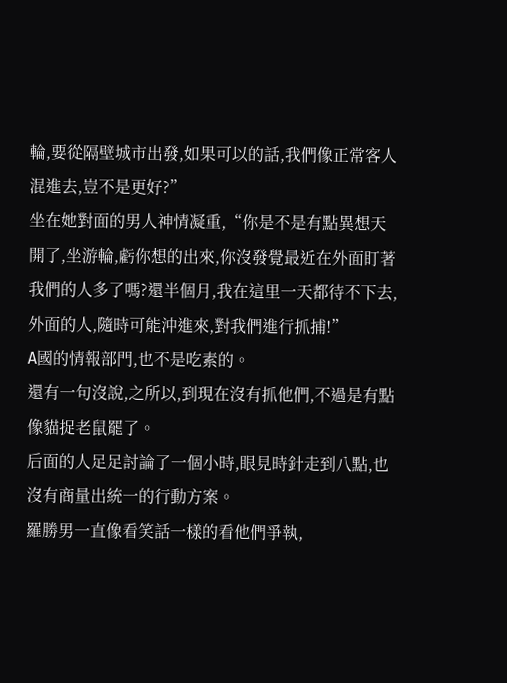輪,要從隔壁城市出發,如果可以的話,我們像正常客人混進去,豈不是更好?”
坐在她對面的男人神情凝重,“你是不是有點異想天開了,坐游輪,虧你想的出來,你沒發覺最近在外面盯著我們的人多了嗎?還半個月,我在這里一天都待不下去,外面的人,隨時可能沖進來,對我們進行抓捕!”
A國的情報部門,也不是吃素的。
還有一句沒說,之所以,到現在沒有抓他們,不過是有點像貓捉老鼠罷了。
后面的人足足討論了一個小時,眼見時針走到八點,也沒有商量出統一的行動方案。
羅勝男一直像看笑話一樣的看他們爭執,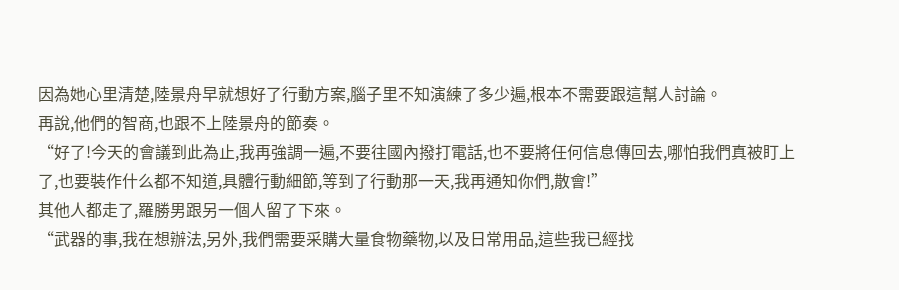因為她心里清楚,陸景舟早就想好了行動方案,腦子里不知演練了多少遍,根本不需要跟這幫人討論。
再說,他們的智商,也跟不上陸景舟的節奏。
“好了!今天的會議到此為止,我再強調一遍,不要往國內撥打電話,也不要將任何信息傳回去,哪怕我們真被盯上了,也要裝作什么都不知道,具體行動細節,等到了行動那一天,我再通知你們,散會!”
其他人都走了,羅勝男跟另一個人留了下來。
“武器的事,我在想辦法,另外,我們需要采購大量食物藥物,以及日常用品,這些我已經找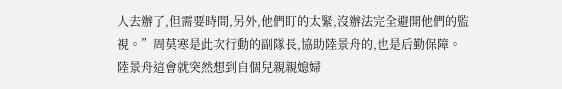人去辦了,但需要時間,另外,他們盯的太緊,沒辦法完全避開他們的監視。”周莫寒是此次行動的副隊長,協助陸景舟的,也是后勤保障。
陸景舟這會就突然想到自個兒親親媳婦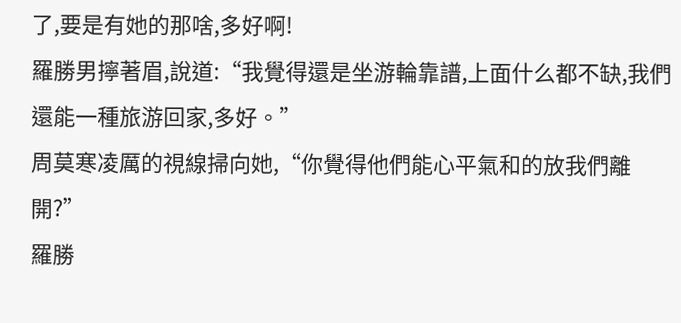了,要是有她的那啥,多好啊!
羅勝男擰著眉,說道:“我覺得還是坐游輪靠譜,上面什么都不缺,我們還能一種旅游回家,多好。”
周莫寒凌厲的視線掃向她,“你覺得他們能心平氣和的放我們離開?”
羅勝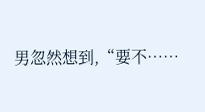男忽然想到,“要不……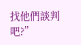找他們談判吧?”